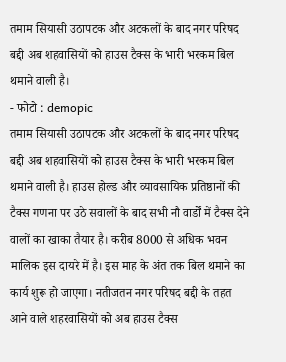तमाम सियासी उठापटक और अटकलों के बाद नगर परिषद बद्दी अब शहवासियों को हाउस टैक्स के भारी भरकम बिल थमाने वाली है।
- फोटो : demopic
तमाम सियासी उठापटक और अटकलों के बाद नगर परिषद बद्दी अब शहवासियों को हाउस टैक्स के भारी भरकम बिल थमाने वाली है। हाउस होल्ड और व्यावसायिक प्रतिष्ठानों की टैक्स गणना पर उठे सवालों के बाद सभी नौ वार्डों में टैक्स देने वालों का खाका तैयार है। करीब 8000 से अधिक भवन मालिक इस दायरे में है। इस माह के अंत तक बिल थमाने का कार्य शुरू हो जाएगा। नतीजतन नगर परिषद बद्दी के तहत आने वाले शहरवासियों को अब हाउस टैक्स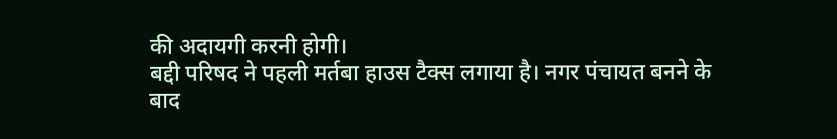की अदायगी करनी होगी।
बद्दी परिषद ने पहली मर्तबा हाउस टैक्स लगाया है। नगर पंचायत बनने के बाद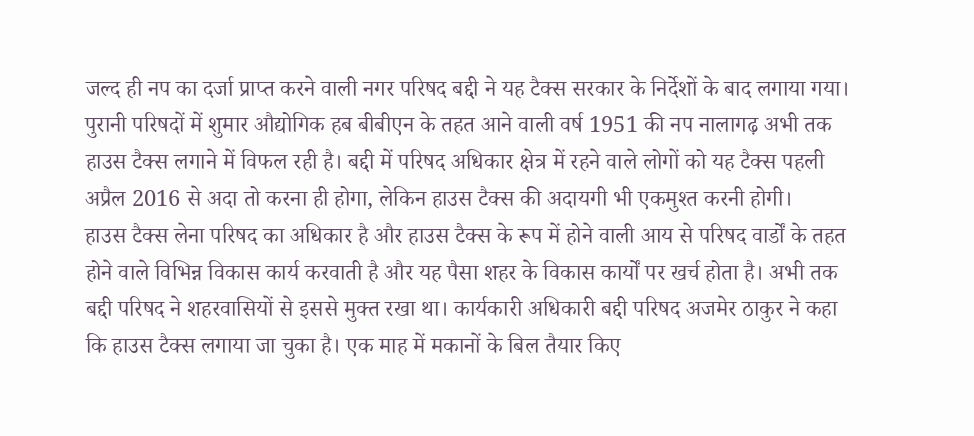जल्द ही नप का दर्जा प्राप्त करने वाली नगर परिषद बद्दी ने यह टैक्स सरकार के निर्देशों के बाद लगाया गया। पुरानी परिषदों में शुमार औद्योगिक हब बीबीएन के तहत आने वाली वर्ष 1951 की नप नालागढ़ अभी तक हाउस टैक्स लगाने में विफल रही है। बद्दी में परिषद अधिकार क्षेत्र में रहने वाले लोगों को यह टैक्स पहली अप्रैल 2016 से अदा तो करना ही होगा, लेकिन हाउस टैक्स की अदायगी भी एकमुश्त करनी होगी।
हाउस टैक्स लेना परिषद का अधिकार है और हाउस टैक्स के रूप में होने वाली आय से परिषद वार्डों के तहत होने वाले विभिन्न विकास कार्य करवाती है और यह पैसा शहर के विकास कार्यों पर खर्च होता है। अभी तक बद्दी परिषद ने शहरवासियों से इससे मुक्त रखा था। कार्यकारी अधिकारी बद्दी परिषद अजमेर ठाकुर ने कहा कि हाउस टैक्स लगाया जा चुका है। एक माह में मकानों के बिल तैयार किए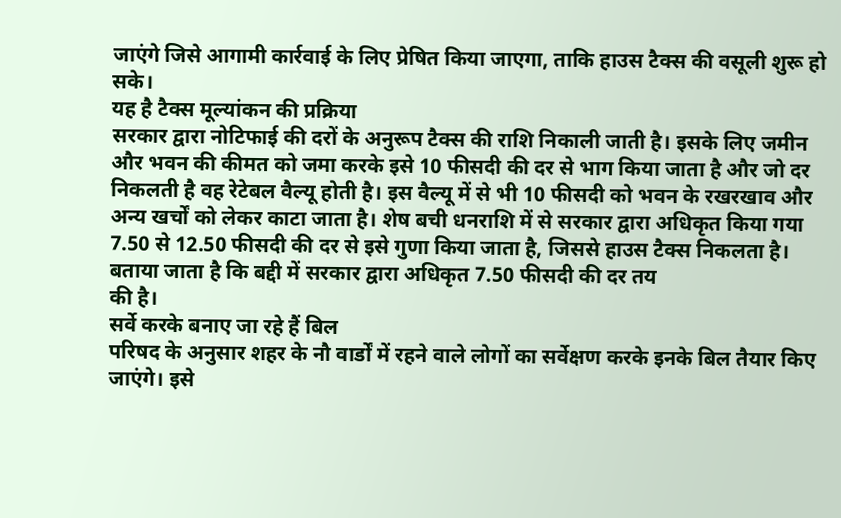जाएंगे जिसे आगामी कार्रवाई के लिए प्रेषित किया जाएगा, ताकि हाउस टैक्स की वसूली शुरू हो सके।
यह है टैक्स मूल्यांकन की प्रक्रिया
सरकार द्वारा नोटिफाई की दरों के अनुरूप टैक्स की राशि निकाली जाती है। इसके लिए जमीन और भवन की कीमत को जमा करके इसे 10 फीसदी की दर से भाग किया जाता है और जो दर निकलती है वह रेटेबल वैल्यू होती है। इस वैल्यू में से भी 10 फीसदी को भवन के रखरखाव और अन्य खर्चों को लेकर काटा जाता है। शेष बची धनराशि में से सरकार द्वारा अधिकृत किया गया 7.50 से 12.50 फीसदी की दर से इसे गुणा किया जाता है, जिससे हाउस टैक्स निकलता है। बताया जाता है कि बद्दी में सरकार द्वारा अधिकृत 7.50 फीसदी की दर तय
की है।
सर्वे करके बनाए जा रहे हैं बिल
परिषद के अनुसार शहर के नौ वार्डों में रहने वाले लोगों का सर्वेक्षण करके इनके बिल तैयार किए जाएंगे। इसे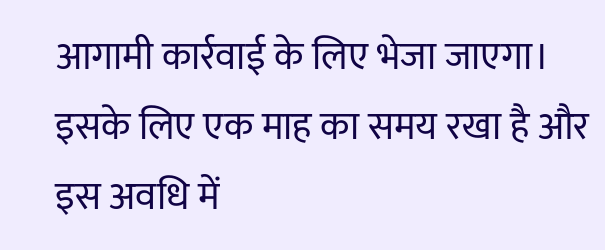आगामी कार्रवाई के लिए भेजा जाएगा। इसके लिए एक माह का समय रखा है और इस अवधि में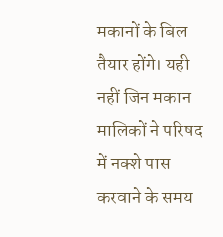मकानों के बिल तैयार होंगे। यही नहीं जिन मकान मालिकों ने परिषद में नक्शे पास करवाने के समय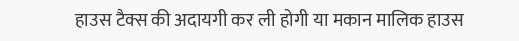हाउस टैक्स की अदायगी कर ली होगी या मकान मालिक हाउस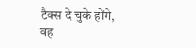टैक्स दे चुके होंगे, वह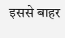इससे बाहर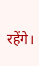रहेंगे।